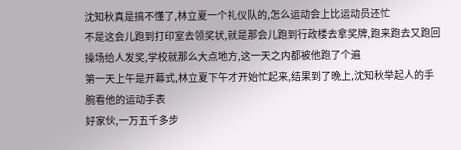沈知秋真是搞不懂了,林立夏一个礼仪队的,怎么运动会上比运动员还忙
不是这会儿跑到打印室去领奖状,就是那会儿跑到行政楼去拿奖牌,跑来跑去又跑回操场给人发奖,学校就那么大点地方,这一天之内都被他跑了个遍
第一天上午是开幕式,林立夏下午才开始忙起来,结果到了晚上,沈知秋举起人的手腕看他的运动手表
好家伙,一万五千多步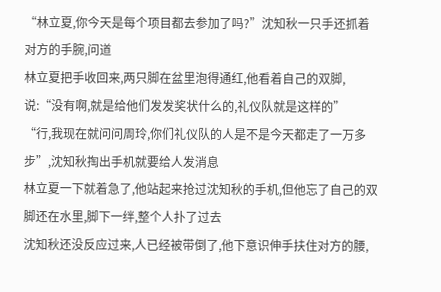“林立夏,你今天是每个项目都去参加了吗?”沈知秋一只手还抓着对方的手腕,问道
林立夏把手收回来,两只脚在盆里泡得通红,他看着自己的双脚,说:“没有啊,就是给他们发发奖状什么的,礼仪队就是这样的”
“行,我现在就问问周玲,你们礼仪队的人是不是今天都走了一万多步”,沈知秋掏出手机就要给人发消息
林立夏一下就着急了,他站起来抢过沈知秋的手机,但他忘了自己的双脚还在水里,脚下一绊,整个人扑了过去
沈知秋还没反应过来,人已经被带倒了,他下意识伸手扶住对方的腰,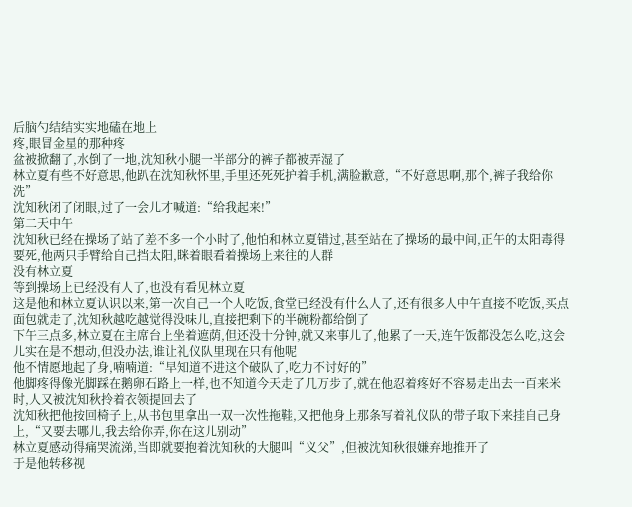后脑勺结结实实地磕在地上
疼,眼冒金星的那种疼
盆被掀翻了,水倒了一地,沈知秋小腿一半部分的裤子都被弄湿了
林立夏有些不好意思,他趴在沈知秋怀里,手里还死死护着手机,满脸歉意,“不好意思啊,那个,裤子我给你洗”
沈知秋闭了闭眼,过了一会儿才喊道:“给我起来!”
第二天中午
沈知秋已经在操场了站了差不多一个小时了,他怕和林立夏错过,甚至站在了操场的最中间,正午的太阳毒得要死,他两只手臂给自己挡太阳,眯着眼看着操场上来往的人群
没有林立夏
等到操场上已经没有人了,也没有看见林立夏
这是他和林立夏认识以来,第一次自己一个人吃饭,食堂已经没有什么人了,还有很多人中午直接不吃饭,买点面包就走了,沈知秋越吃越觉得没味儿,直接把剩下的半碗粉都给倒了
下午三点多,林立夏在主席台上坐着遮荫,但还没十分钟,就又来事儿了,他累了一天,连午饭都没怎么吃,这会儿实在是不想动,但没办法,谁让礼仪队里现在只有他呢
他不情愿地起了身,喃喃道:“早知道不进这个破队了,吃力不讨好的”
他脚疼得像光脚踩在鹅卵石路上一样,也不知道今天走了几万步了,就在他忍着疼好不容易走出去一百来米时,人又被沈知秋拎着衣领提回去了
沈知秋把他按回椅子上,从书包里拿出一双一次性拖鞋,又把他身上那条写着礼仪队的带子取下来挂自己身上,“又要去哪儿,我去给你弄,你在这儿别动”
林立夏感动得痛哭流涕,当即就要抱着沈知秋的大腿叫“义父”,但被沈知秋很嫌弃地推开了
于是他转移视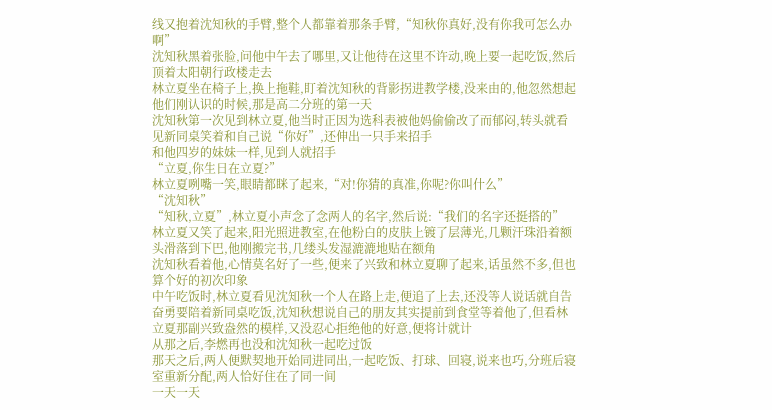线又抱着沈知秋的手臂,整个人都靠着那条手臂,“知秋你真好,没有你我可怎么办啊”
沈知秋黑着张脸,问他中午去了哪里,又让他待在这里不许动,晚上要一起吃饭,然后顶着太阳朝行政楼走去
林立夏坐在椅子上,换上拖鞋,盯着沈知秋的背影拐进教学楼,没来由的,他忽然想起他们刚认识的时候,那是高二分班的第一天
沈知秋第一次见到林立夏,他当时正因为选科表被他妈偷偷改了而郁闷,转头就看见新同桌笑着和自己说“你好”,还伸出一只手来招手
和他四岁的妹妹一样,见到人就招手
“立夏,你生日在立夏?”
林立夏咧嘴一笑,眼睛都眯了起来,“对!你猜的真准,你呢?你叫什么”
“沈知秋”
“知秋,立夏”,林立夏小声念了念两人的名字,然后说:“我们的名字还挺搭的”
林立夏又笑了起来,阳光照进教室,在他粉白的皮肤上镀了层薄光,几颗汗珠沿着额头滑落到下巴,他刚搬完书,几缕头发湿漉漉地贴在额角
沈知秋看着他,心情莫名好了一些,便来了兴致和林立夏聊了起来,话虽然不多,但也算个好的初次印象
中午吃饭时,林立夏看见沈知秋一个人在路上走,便追了上去,还没等人说话就自告奋勇要陪着新同桌吃饭,沈知秋想说自己的朋友其实提前到食堂等着他了,但看林立夏那副兴致盎然的模样,又没忍心拒绝他的好意,便将计就计
从那之后,李燃再也没和沈知秋一起吃过饭
那天之后,两人便默契地开始同进同出,一起吃饭、打球、回寝,说来也巧,分班后寝室重新分配,两人恰好住在了同一间
一天一天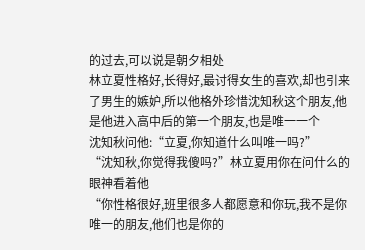的过去,可以说是朝夕相处
林立夏性格好,长得好,最讨得女生的喜欢,却也引来了男生的嫉妒,所以他格外珍惜沈知秋这个朋友,他是他进入高中后的第一个朋友,也是唯一一个
沈知秋问他:“立夏,你知道什么叫唯一吗?”
“沈知秋,你觉得我傻吗?”林立夏用你在问什么的眼神看着他
“你性格很好,班里很多人都愿意和你玩,我不是你唯一的朋友,他们也是你的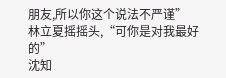朋友,所以你这个说法不严谨”
林立夏摇摇头,“可你是对我最好的”
沈知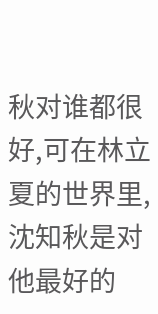秋对谁都很好,可在林立夏的世界里,沈知秋是对他最好的